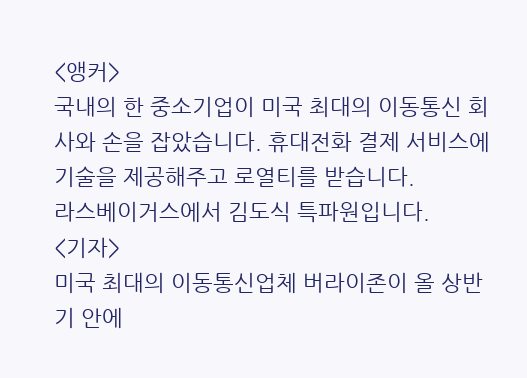<앵커>
국내의 한 중소기업이 미국 최대의 이동통신 회사와 손을 잡았습니다. 휴대전화 결제 서비스에 기술을 제공해주고 로열티를 받습니다.
라스베이거스에서 김도식 특파원입니다.
<기자>
미국 최대의 이동통신업체 버라이존이 올 상반기 안에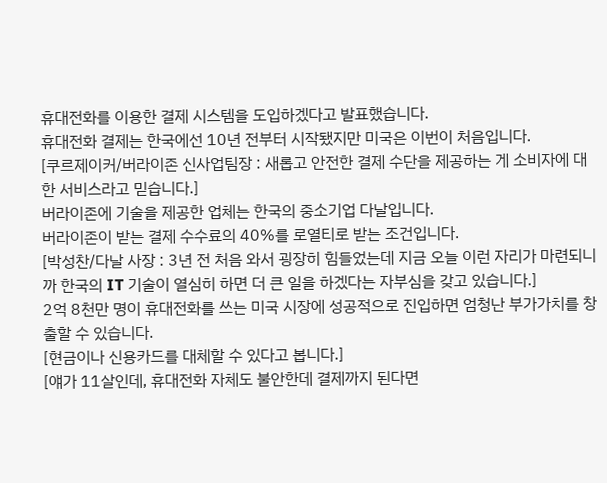휴대전화를 이용한 결제 시스템을 도입하겠다고 발표했습니다.
휴대전화 결제는 한국에선 10년 전부터 시작됐지만 미국은 이번이 처음입니다.
[쿠르제이커/버라이존 신사업팀장 : 새롭고 안전한 결제 수단을 제공하는 게 소비자에 대한 서비스라고 믿습니다.]
버라이존에 기술을 제공한 업체는 한국의 중소기업 다날입니다.
버라이존이 받는 결제 수수료의 40%를 로열티로 받는 조건입니다.
[박성찬/다날 사장 : 3년 전 처음 와서 굉장히 힘들었는데 지금 오늘 이런 자리가 마련되니까 한국의 IT 기술이 열심히 하면 더 큰 일을 하겠다는 자부심을 갖고 있습니다.]
2억 8천만 명이 휴대전화를 쓰는 미국 시장에 성공적으로 진입하면 엄청난 부가가치를 창출할 수 있습니다.
[현금이나 신용카드를 대체할 수 있다고 봅니다.]
[얘가 11살인데, 휴대전화 자체도 불안한데 결제까지 된다면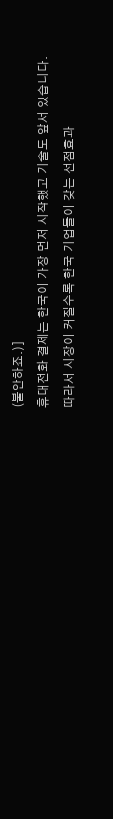(불안하죠.)]
휴대전화 결제는 한국이 가장 먼저 시작했고 기술도 앞서 있습니다.
따라서 시장이 커질수록 한국 기업들이 갖는 선점효과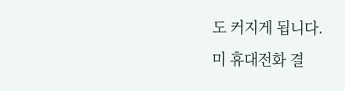도 커지게 됩니다.
미 휴대전화 결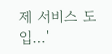제 서비스 도입…'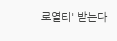로열티' 받는다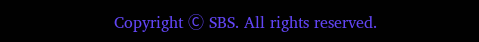Copyright Ⓒ SBS. All rights reserved.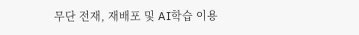무단 전재, 재배포 및 AI학습 이용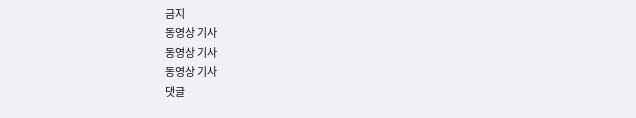금지
동영상 기사
동영상 기사
동영상 기사
댓글